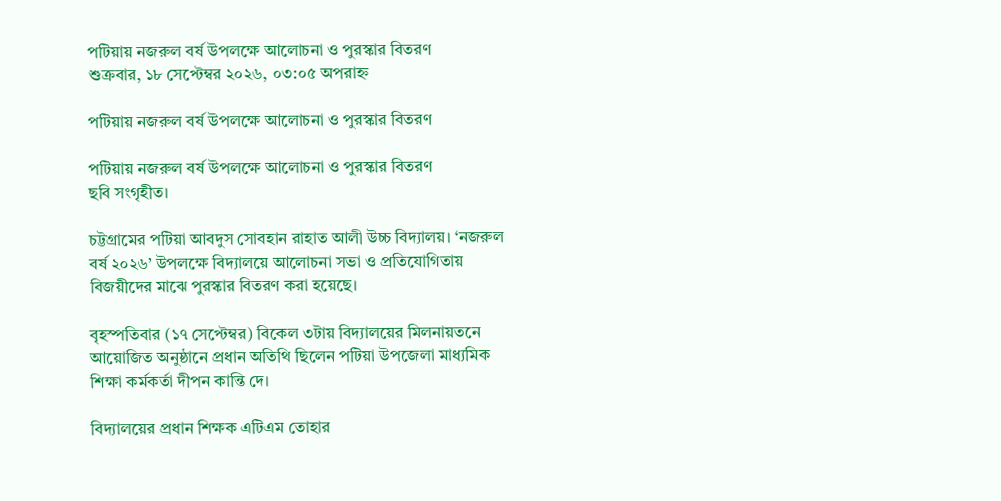পটিয়ায় নজরুল বর্ষ উপলক্ষে আলোচনা ও পুরস্কার বিতরণ
শুক্রবার, ১৮ সেপ্টেম্বর ২০২৬, ০৩:০৫ অপরাহ্ন

পটিয়ায় নজরুল বর্ষ উপলক্ষে আলোচনা ও পুরস্কার বিতরণ

পটিয়ায় নজরুল বর্ষ উপলক্ষে আলোচনা ও পুরস্কার বিতরণ
ছবি সংগৃহীত।

চট্টগ্রামের পটিয়া আবদুস সোবহান রাহাত আলী উচ্চ বিদ্যালয়। ‘নজরুল বর্ষ ২০২৬’ উপলক্ষে বিদ্যালয়ে আলোচনা সভা ও প্রতিযোগিতায় বিজয়ীদের মাঝে পুরস্কার বিতরণ করা হয়েছে।

বৃহস্পতিবার (১৭ সেপ্টেম্বর) বিকেল ৩টায় বিদ্যালয়ের মিলনায়তনে আয়োজিত অনুষ্ঠানে প্রধান অতিথি ছিলেন পটিয়া উপজেলা মাধ্যমিক শিক্ষা কর্মকর্তা দীপন কান্তি দে।

বিদ্যালয়ের প্রধান শিক্ষক এটিএম তোহার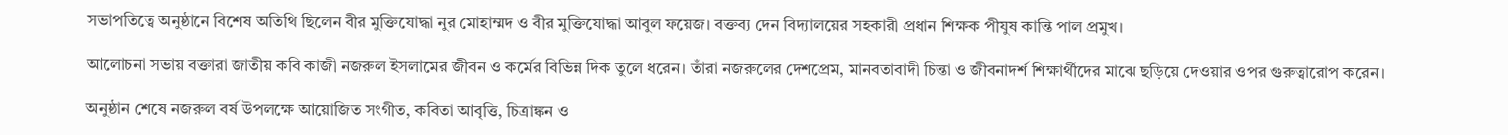সভাপতিত্বে অনুষ্ঠানে বিশেষ অতিথি ছিলেন বীর মুক্তিযোদ্ধা নুর মোহাম্মদ ও বীর মুক্তিযোদ্ধা আবুল ফয়েজ। বক্তব্য দেন বিদ্যালয়ের সহকারী প্রধান শিক্ষক পীযুষ কান্তি পাল প্রমুখ।

আলোচনা সভায় বক্তারা জাতীয় কবি কাজী নজরুল ইসলামের জীবন ও কর্মের বিভিন্ন দিক তুলে ধরেন। তাঁরা নজরুলের দেশপ্রেম, মানবতাবাদী চিন্তা ও জীবনাদর্শ শিক্ষার্থীদের মাঝে ছড়িয়ে দেওয়ার ওপর গুরুত্বারোপ করেন।

অনুষ্ঠান শেষে নজরুল বর্ষ উপলক্ষে আয়োজিত সংগীত, কবিতা আবৃত্তি, চিত্রাঙ্কন ও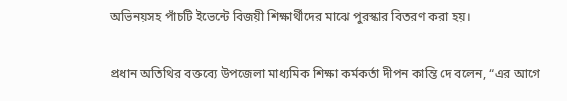অভিনয়সহ পাঁচটি ইভেন্টে বিজয়ী শিক্ষার্থীদের মাঝে পুরস্কার বিতরণ করা হয়।

প্রধান অতিথির বক্তব্যে উপজেলা মাধ্যমিক শিক্ষা কর্মকর্তা দীপন কান্তি দে বলেন, “এর আগে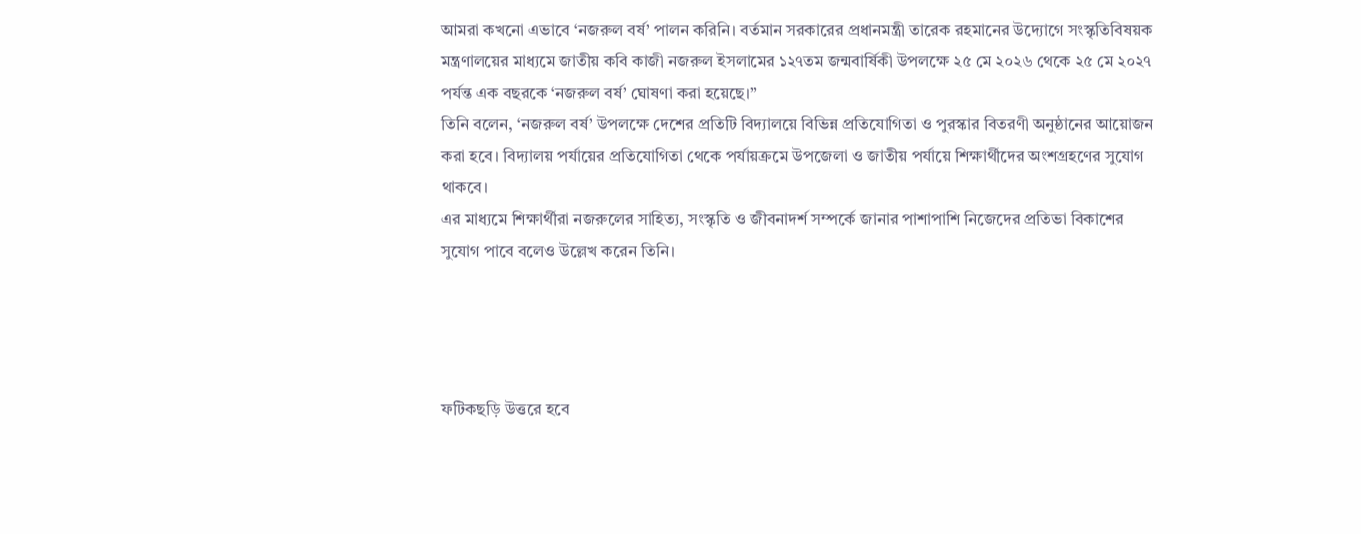আমরা কখনো এভাবে ‘নজরুল বর্ষ’ পালন করিনি। বর্তমান সরকারের প্রধানমন্ত্রী তারেক রহমানের উদ্যোগে সংস্কৃতিবিষয়ক মন্ত্রণালয়ের মাধ্যমে জাতীয় কবি কাজী নজরুল ইসলামের ১২৭তম জন্মবার্ষিকী উপলক্ষে ২৫ মে ২০২৬ থেকে ২৫ মে ২০২৭ পর্যন্ত এক বছরকে ‘নজরুল বর্ষ’ ঘোষণা করা হয়েছে।”
তিনি বলেন, ‘নজরুল বর্ষ’ উপলক্ষে দেশের প্রতিটি বিদ্যালয়ে বিভিন্ন প্রতিযোগিতা ও পুরস্কার বিতরণী অনুষ্ঠানের আয়োজন করা হবে। বিদ্যালয় পর্যায়ের প্রতিযোগিতা থেকে পর্যায়ক্রমে উপজেলা ও জাতীয় পর্যায়ে শিক্ষার্থীদের অংশগ্রহণের সুযোগ থাকবে।
এর মাধ্যমে শিক্ষার্থীরা নজরুলের সাহিত্য, সংস্কৃতি ও জীবনাদর্শ সম্পর্কে জানার পাশাপাশি নিজেদের প্রতিভা বিকাশের সুযোগ পাবে বলেও উল্লেখ করেন তিনি।




ফটিকছড়ি উত্তরে হবে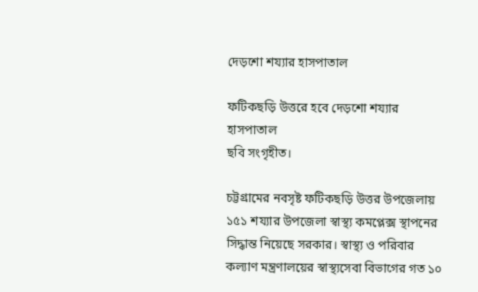দেড়শো শয্যার হাসপাতাল

ফটিকছড়ি উত্তরে হবে দেড়শো শয্যার হাসপাতাল
ছবি সংগৃহীত।

চট্টগ্রামের নবসৃষ্ট ফটিকছড়ি উত্তর উপজেলায় ১৫১ শয্যার উপজেলা স্বাস্থ্য কমপ্লেক্স স্থাপনের সিদ্ধান্ত নিয়েছে সরকার। স্বাস্থ্য ও পরিবার কল্যাণ মন্ত্রণালয়ের স্বাস্থ্যসেবা বিভাগের গত ১০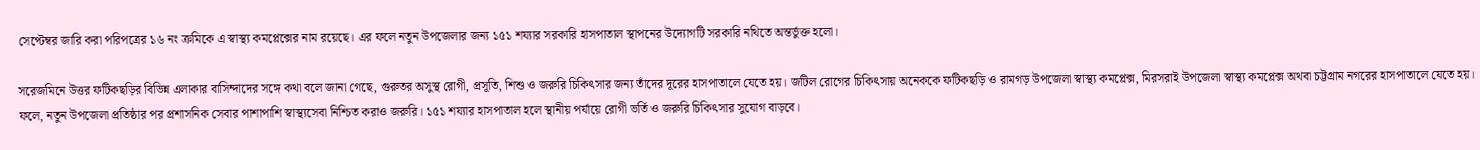সেপ্টেম্বর জারি করা পরিপত্রের ১৬ নং ক্রমিকে এ স্বাস্থ্য কমপ্লেক্সের নাম রয়েছে। এর ফলে নতুন উপজেলার জন্য ১৫১ শয্যার সরকারি হাসপাতাল স্থাপনের উদ্যোগটি সরকারি নথিতে অন্তর্ভুক্ত হলো।

সরেজমিনে উত্তর ফটিকছড়ির বিভিন্ন এলাকার বাসিন্দাদের সঙ্গে কথা বলে জানা গেছে, গুরুতর অসুস্থ রোগী, প্রসূতি, শিশু ও জরুরি চিকিৎসার জন্য তাঁদের দূরের হাসপাতালে যেতে হয়। জটিল রোগের চিকিৎসায় অনেককে ফটিকছড়ি ও রামগড় উপজেলা স্বাস্থ্য কমপ্লেক্স, মিরসরাই উপজেলা স্বাস্থ্য কমপ্লেক্স অথবা চট্টগ্রাম নগরের হাসপাতালে যেতে হয়। ফলে, নতুন উপজেলা প্রতিষ্ঠার পর প্রশাসনিক সেবার পাশাপাশি স্বাস্থ্যসেবা নিশ্চিত করাও জরুরি। ১৫১ শয্যার হাসপাতাল হলে স্থানীয় পর্যায়ে রোগী ভর্তি ও জরুরি চিকিৎসার সুযোগ বাড়বে।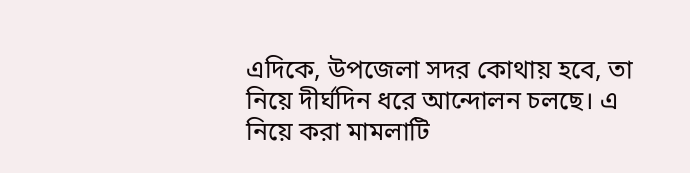এদিকে, উপজেলা সদর কোথায় হবে, তা নিয়ে দীর্ঘদিন ধরে আন্দোলন চলছে। এ নিয়ে করা মামলাটি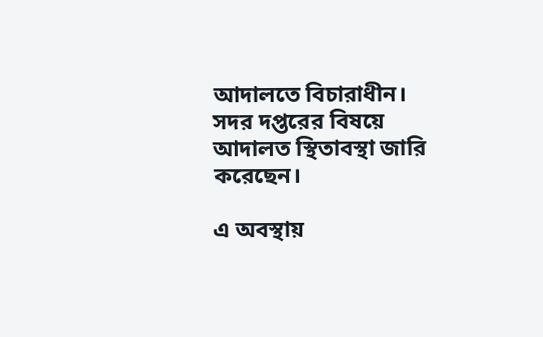আদালতে বিচারাধীন। সদর দপ্তরের বিষয়ে আদালত স্থিতাবস্থা জারি করেছেন।

এ অবস্থায়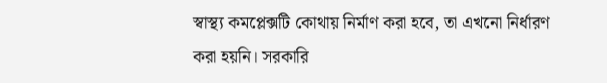স্বাস্থ্য কমপ্লেক্সটি কোথায় নির্মাণ করা হবে, তা এখনো নির্ধারণ করা হয়নি। সরকারি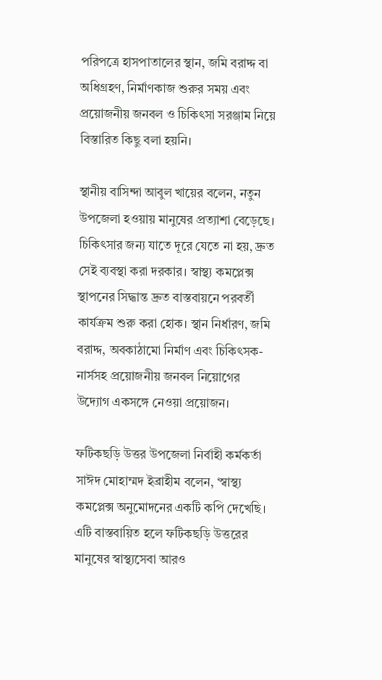পরিপত্রে হাসপাতালের স্থান, জমি বরাদ্দ বা অধিগ্রহণ, নির্মাণকাজ শুরুর সময় এবং প্রয়োজনীয় জনবল ও চিকিৎসা সরঞ্জাম নিয়ে বিস্তারিত কিছু বলা হয়নি।

স্থানীয় বাসিন্দা আবুল খায়ের বলেন, নতুন উপজেলা হওয়ায় মানুষের প্রত্যাশা বেড়েছে। চিকিৎসার জন্য যাতে দূরে যেতে না হয়, দ্রুত সেই ব্যবস্থা করা দরকার। স্বাস্থ্য কমপ্লেক্স স্থাপনের সিদ্ধান্ত দ্রুত বাস্তবায়নে পরবর্তী কার্যক্রম শুরু করা হোক। স্থান নির্ধারণ, জমি বরাদ্দ, অবকাঠামো নির্মাণ এবং চিকিৎসক-নার্সসহ প্রয়োজনীয় জনবল নিয়োগের উদ্যোগ একসঙ্গে নেওয়া প্রয়োজন।

ফটিকছড়ি উত্তর উপজেলা নির্বাহী কর্মকর্তা সাঈদ মোহাম্মদ ইব্রাহীম বলেন, ‘স্বাস্থ্য কমপ্লেক্স অনুমোদনের একটি কপি দেখেছি। এটি বাস্তবায়িত হলে ফটিকছড়ি উত্তরের মানুষের স্বাস্থ্যসেবা আরও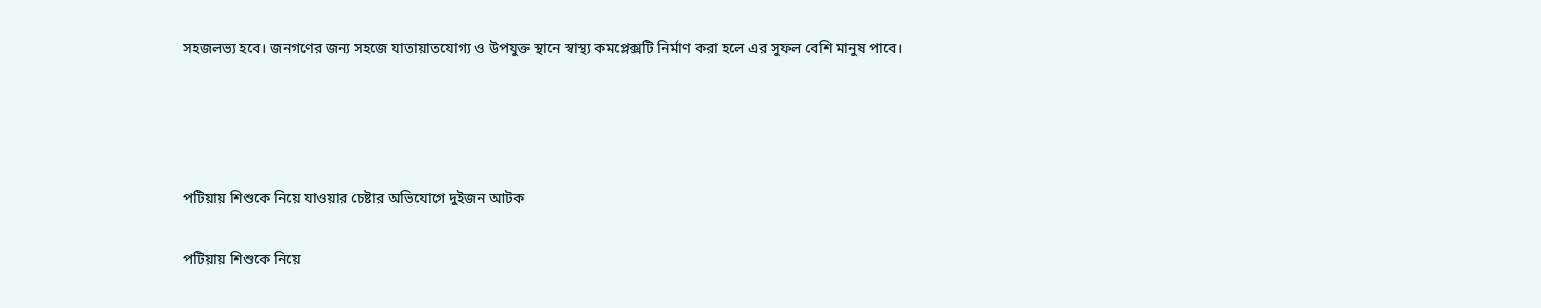সহজলভ্য হবে। জনগণের জন্য সহজে যাতায়াতযোগ্য ও উপযুক্ত স্থানে স্বাস্থ্য কমপ্লেক্সটি নির্মাণ করা হলে এর সুফল বেশি মানুষ পাবে।




পটিয়ায় শিশুকে নিয়ে যাওয়ার চেষ্টার অভিযোগে দুইজন আটক

পটিয়ায় শিশুকে নিয়ে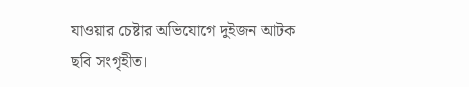যাওয়ার চেষ্টার অভিযোগে দুইজন আটক
ছবি সংগৃহীত।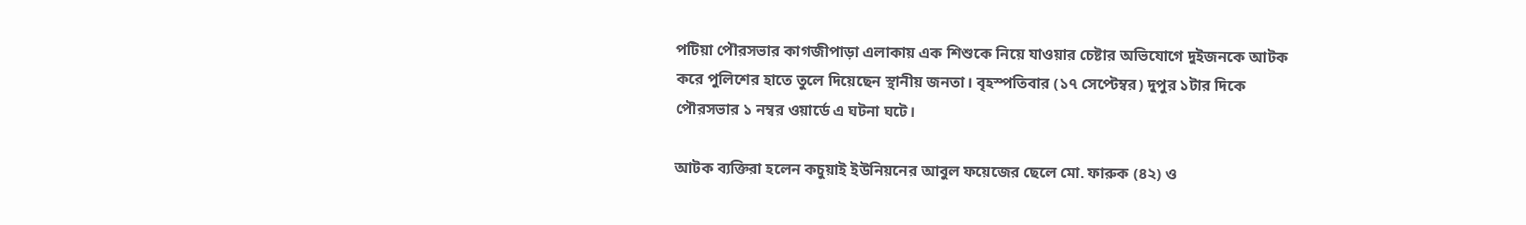পটিয়া পৌরসভার কাগজীপাড়া এলাকায় এক শিশুকে নিয়ে যাওয়ার চেষ্টার অভিযোগে দুইজনকে আটক করে পুলিশের হাতে তুলে দিয়েছেন স্থানীয় জনতা। বৃহস্পতিবার (১৭ সেপ্টেম্বর) দুপুর ১টার দিকে পৌরসভার ১ নম্বর ওয়ার্ডে এ ঘটনা ঘটে।

আটক ব্যক্তিরা হলেন কচুয়াই ইউনিয়নের আবুল ফয়েজের ছেলে মো. ফারুক (৪২) ও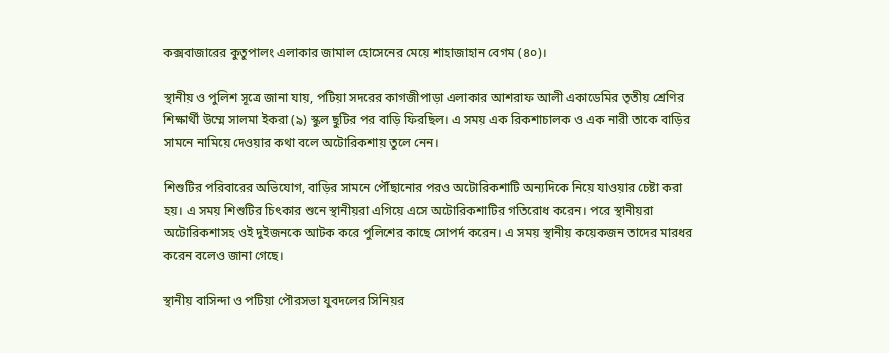কক্সবাজারের কুতুপালং এলাকার জামাল হোসেনের মেয়ে শাহাজাহান বেগম (৪০)।

স্থানীয় ও পুলিশ সূত্রে জানা যায়, পটিয়া সদরের কাগজীপাড়া এলাকার আশরাফ আলী একাডেমির তৃতীয় শ্রেণির শিক্ষার্থী উম্মে সালমা ইকরা (৯) স্কুল ছুটির পর বাড়ি ফিরছিল। এ সময় এক রিকশাচালক ও এক নারী তাকে বাড়ির সামনে নামিয়ে দেওয়ার কথা বলে অটোরিকশায় তুলে নেন।

শিশুটির পরিবারের অভিযোগ, বাড়ির সামনে পৌঁছানোর পরও অটোরিকশাটি অন্যদিকে নিয়ে যাওয়ার চেষ্টা করা হয়। এ সময় শিশুটির চিৎকার শুনে স্থানীয়রা এগিয়ে এসে অটোরিকশাটির গতিরোধ করেন। পরে স্থানীয়রা অটোরিকশাসহ ওই দুইজনকে আটক করে পুলিশের কাছে সোপর্দ করেন। এ সময় স্থানীয় কয়েকজন তাদের মারধর করেন বলেও জানা গেছে।

স্থানীয় বাসিন্দা ও পটিয়া পৌরসভা যুবদলের সিনিয়র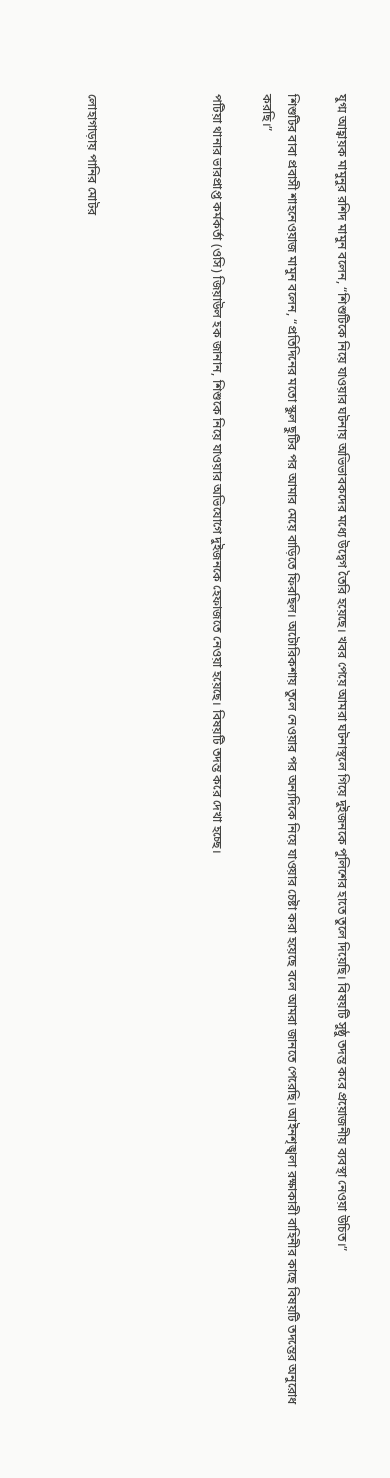যুগ্ম আহ্বায়ক মামুনুর রশিদ মামুন বলেন, “শিশুটিকে নিয়ে যাওয়ার ঘটনায় অভিভাবকদের মধ্যে উদ্বেগ তৈরি হয়েছে। খবর পেয়ে আমরা ঘটনাস্থলে গিয়ে দুইজনকে পুলিশের হাতে তুলে দিয়েছি। বিষয়টি সুষ্ঠু তদন্ত করে প্রয়োজনীয় ব্যবস্থা নেওয়া উচিত।”

শিশুটির বাবা প্রবাসী শাহনেওয়াজ মামুন বলেন, “প্রতিদিনের মতো স্কুল ছুটির পর আমার মেয়ে বাড়িতে ফিরছিল। অটোরিকশায় তুলে নেওয়ার পর অন্যদিকে নিয়ে যাওয়ার চেষ্টা করা হয়েছে বলে আমরা জানতে পেরেছি। আইনশৃঙ্খলা রক্ষাকারী বাহিনীর কাছে বিষয়টি তদন্তের অনুরোধ করছি।”

পটিয়া থানার ভারপ্রাপ্ত কর্মকর্তা (ওসি) জিয়াউল হক জানান, শিশুকে নিয়ে যাওয়ার অভিযোগে দুইজনকে হেফাজতে নেওয়া হয়েছে। বিষয়টি তদন্ত করে দেখা হচ্ছে।




লোহাগাড়ায় পানির মোটর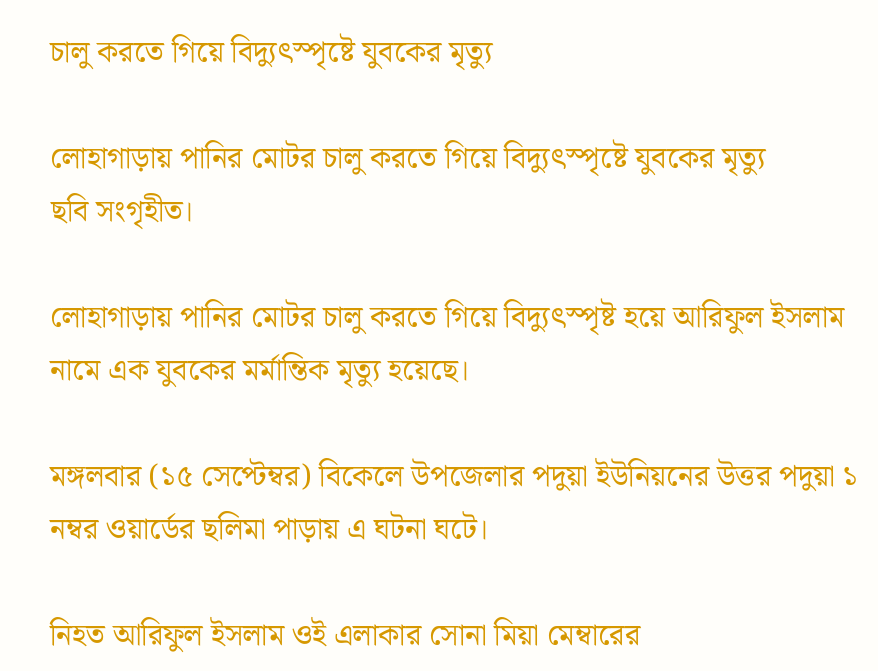চালু করতে গিয়ে বিদ্যুৎস্পৃষ্টে যুবকের মৃত্যু

লোহাগাড়ায় পানির মোটর চালু করতে গিয়ে বিদ্যুৎস্পৃষ্টে যুবকের মৃত্যু
ছবি সংগৃহীত।

লোহাগাড়ায় পানির মোটর চালু করতে গিয়ে বিদ্যুৎস্পৃষ্ট হয়ে আরিফুল ইসলাম নামে এক যুবকের মর্মান্তিক মৃত্যু হয়েছে।

মঙ্গলবার (১৫ সেপ্টেম্বর) বিকেলে উপজেলার পদুয়া ইউনিয়নের উত্তর পদুয়া ১ নম্বর ওয়ার্ডের ছলিমা পাড়ায় এ ঘটনা ঘটে।

নিহত আরিফুল ইসলাম ওই এলাকার সোনা মিয়া মেম্বারের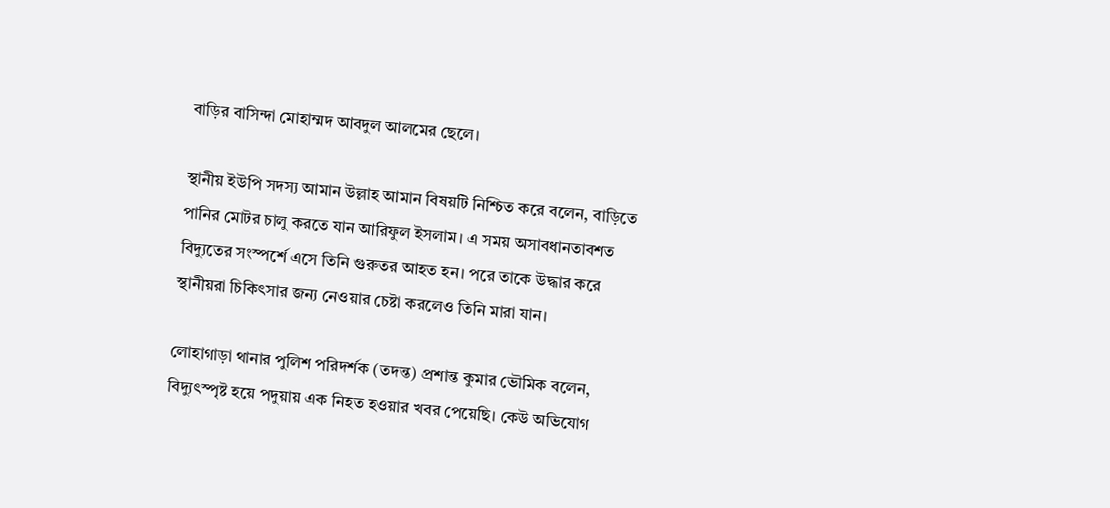বাড়ির বাসিন্দা মোহাম্মদ আবদুল আলমের ছেলে।

স্থানীয় ইউপি সদস্য আমান উল্লাহ আমান বিষয়টি নিশ্চিত করে বলেন, বাড়িতে পানির মোটর চালু করতে যান আরিফুল ইসলাম। এ সময় অসাবধানতাবশত বিদ্যুতের সংস্পর্শে এসে তিনি গুরুতর আহত হন। পরে তাকে উদ্ধার করে স্থানীয়রা চিকিৎসার জন্য নেওয়ার চেষ্টা করলেও তিনি মারা যান।

লোহাগাড়া থানার পুলিশ পরিদর্শক (তদন্ত) প্রশান্ত কুমার ভৌমিক বলেন, বিদ্যুৎস্পৃষ্ট হয়ে পদুয়ায় এক নিহত হওয়ার খবর পেয়েছি। কেউ অভিযোগ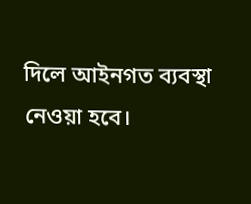দিলে আইনগত ব্যবস্থা নেওয়া হবে।